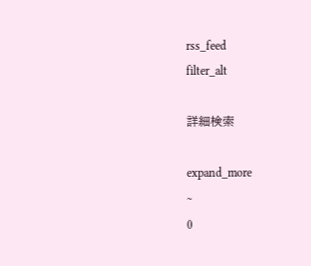rss_feed
filter_alt

詳細検索

expand_more
~
0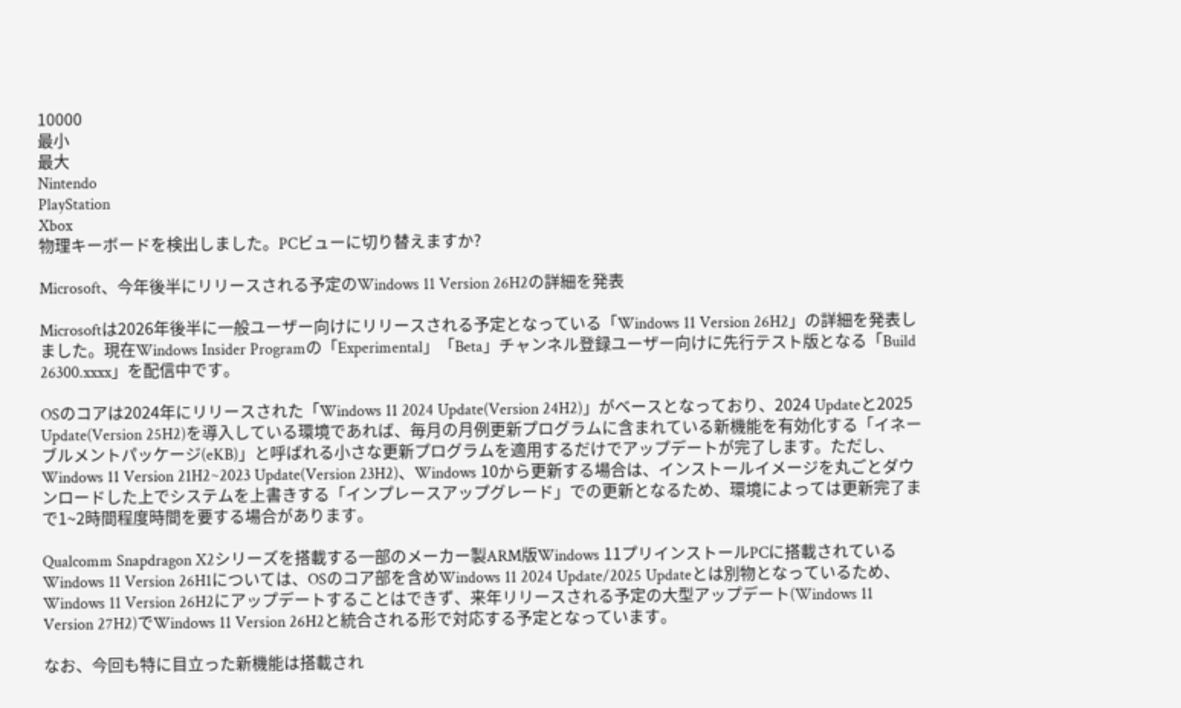10000
最小
最大
Nintendo
PlayStation
Xbox
物理キーボードを検出しました。PCビューに切り替えますか?

Microsoft、今年後半にリリースされる予定のWindows 11 Version 26H2の詳細を発表

Microsoftは2026年後半に一般ユーザー向けにリリースされる予定となっている「Windows 11 Version 26H2」の詳細を発表しました。現在Windows Insider Programの「Experimental」「Beta」チャンネル登録ユーザー向けに先行テスト版となる「Build 26300.xxxx」を配信中です。

OSのコアは2024年にリリースされた「Windows 11 2024 Update(Version 24H2)」がベースとなっており、2024 Updateと2025 Update(Version 25H2)を導入している環境であれば、毎月の月例更新プログラムに含まれている新機能を有効化する「イネーブルメントパッケージ(eKB)」と呼ばれる小さな更新プログラムを適用するだけでアップデートが完了します。ただし、Windows 11 Version 21H2~2023 Update(Version 23H2)、Windows 10から更新する場合は、インストールイメージを丸ごとダウンロードした上でシステムを上書きする「インプレースアップグレード」での更新となるため、環境によっては更新完了まで1~2時間程度時間を要する場合があります。

Qualcomm Snapdragon X2シリーズを搭載する一部のメーカー製ARM版Windows 11プリインストールPCに搭載されているWindows 11 Version 26H1については、OSのコア部を含めWindows 11 2024 Update/2025 Updateとは別物となっているため、Windows 11 Version 26H2にアップデートすることはできず、来年リリースされる予定の大型アップデート(Windows 11 Version 27H2)でWindows 11 Version 26H2と統合される形で対応する予定となっています。

なお、今回も特に目立った新機能は搭載され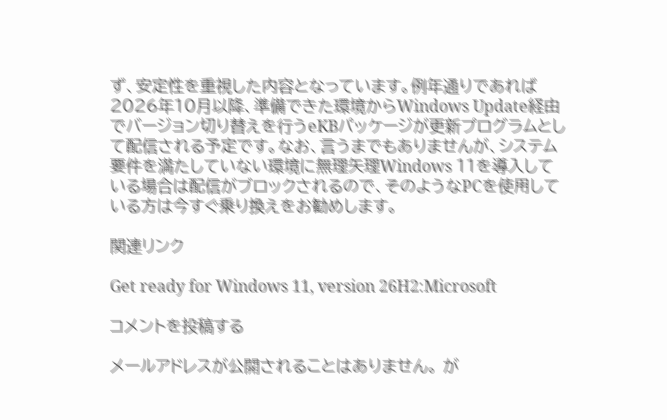ず、安定性を重視した内容となっています。例年通りであれば2026年10月以降、準備できた環境からWindows Update経由でバージョン切り替えを行うeKBパッケージが更新プログラムとして配信される予定です。なお、言うまでもありませんが、システム要件を満たしていない環境に無理矢理Windows 11を導入している場合は配信がブロックされるので、そのようなPCを使用している方は今すぐ乗り換えをお勧めします。

関連リンク

Get ready for Windows 11, version 26H2:Microsoft

コメントを投稿する

メールアドレスが公開されることはありません。 が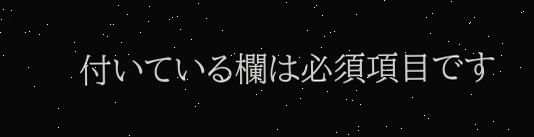付いている欄は必須項目です